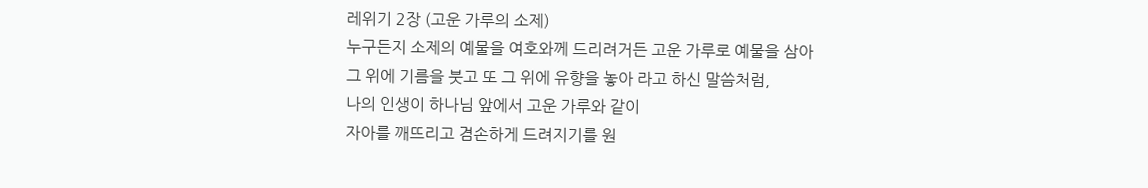레위기 2장 (고운 가루의 소제)
누구든지 소제의 예물을 여호와께 드리려거든 고운 가루로 예물을 삼아
그 위에 기름을 붓고 또 그 위에 유향을 놓아 라고 하신 말씀처럼,
나의 인생이 하나님 앞에서 고운 가루와 같이
자아를 깨뜨리고 겸손하게 드려지기를 원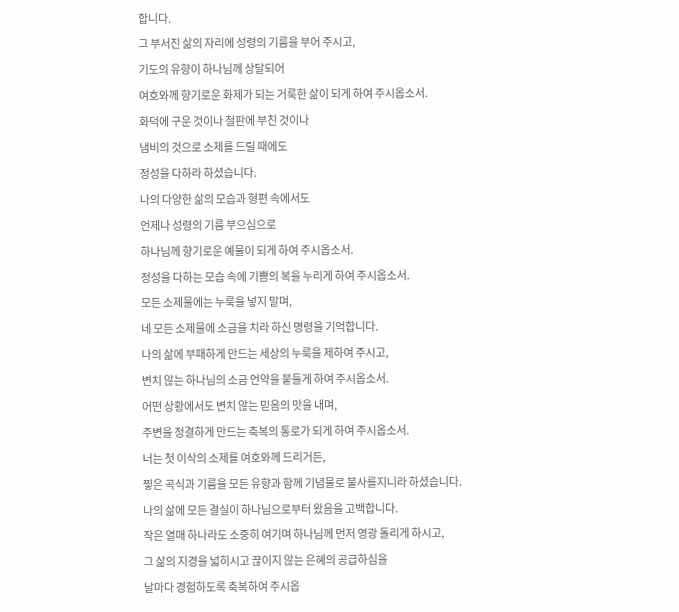합니다.
그 부서진 삶의 자리에 성령의 기름을 부어 주시고,
기도의 유향이 하나님께 상달되어
여호와께 향기로운 화제가 되는 거룩한 삶이 되게 하여 주시옵소서.
화덕에 구운 것이나 철판에 부친 것이나
냄비의 것으로 소제를 드릴 때에도
정성을 다하라 하셨습니다.
나의 다양한 삶의 모습과 형편 속에서도
언제나 성령의 기름 부으심으로
하나님께 향기로운 예물이 되게 하여 주시옵소서.
정성을 다하는 모습 속에 기쁨의 복을 누리게 하여 주시옵소서.
모든 소제물에는 누룩을 넣지 말며,
네 모든 소제물에 소금을 치라 하신 명령을 기억합니다.
나의 삶에 부패하게 만드는 세상의 누룩을 제하여 주시고,
변치 않는 하나님의 소금 언약을 붙들게 하여 주시옵소서.
어떤 상황에서도 변치 않는 믿음의 맛을 내며,
주변을 정결하게 만드는 축복의 통로가 되게 하여 주시옵소서.
너는 첫 이삭의 소제를 여호와께 드리거든,
찧은 곡식과 기름을 모든 유향과 함께 기념물로 불사를지니라 하셨습니다.
나의 삶에 모든 결실이 하나님으로부터 왔음을 고백합니다.
작은 열매 하나라도 소중히 여기며 하나님께 먼저 영광 돌리게 하시고,
그 삶의 지경을 넓히시고 끊이지 않는 은혜의 공급하심을
날마다 경험하도록 축복하여 주시옵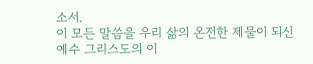소서.
이 모든 말씀을 우리 삶의 온전한 제물이 되신
예수 그리스도의 이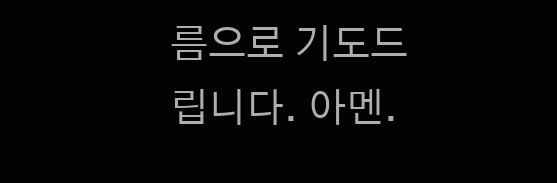름으로 기도드립니다. 아멘.